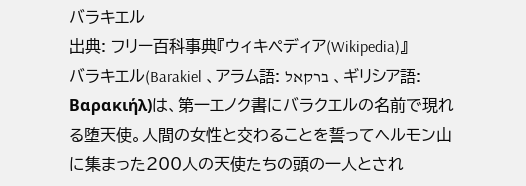バラキエル
出典: フリー百科事典『ウィキペディア(Wikipedia)』
バラキエル(Barakiel 、アラム語: ברקאל 、ギリシア語: Βαρακιήλ)は、第一エノク書にバラクエルの名前で現れる堕天使。人間の女性と交わることを誓ってヘルモン山に集まった200人の天使たちの頭の一人とされ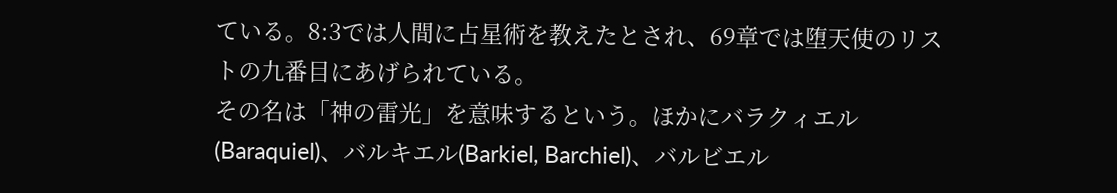ている。8:3では人間に占星術を教えたとされ、69章では堕天使のリストの九番目にあげられている。
その名は「神の雷光」を意味するという。ほかにバラクィエル(Baraquiel)、バルキエル(Barkiel, Barchiel)、バルビエル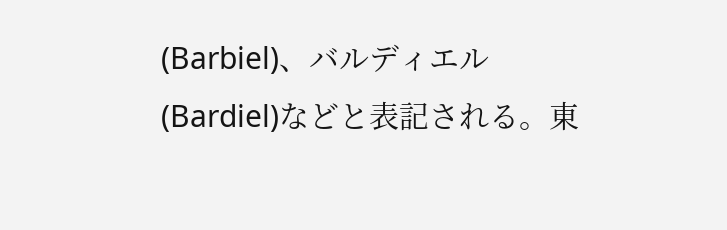(Barbiel)、バルディエル(Bardiel)などと表記される。東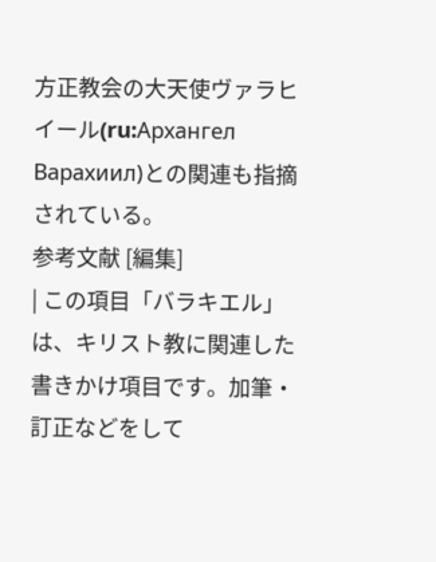方正教会の大天使ヴァラヒイール(ru:Архангел Варахиил)との関連も指摘されている。
参考文献 [編集]
| この項目「バラキエル」は、キリスト教に関連した書きかけ項目です。加筆・訂正などをして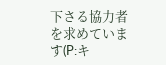下さる協力者を求めています(P:キ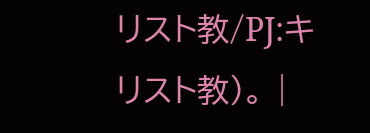リスト教/PJ:キリスト教)。 |